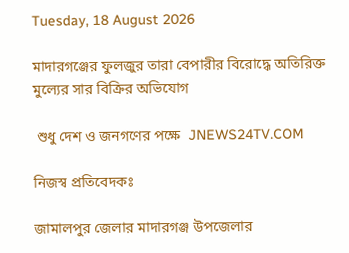Tuesday, 18 August 2026

মাদারগঞ্জের ফুলজুর তারা বেপারীর বিরোদ্ধে অতিরিক্ত মুল্যের সার বিক্রির অভিযোগ

 শুধু দেশ ও জনগণের পক্ষে  JNEWS24TV.COM

নিজস্ব প্রতিবেদকঃ

জামালপুর জেলার মাদারগঞ্জ উপজেলার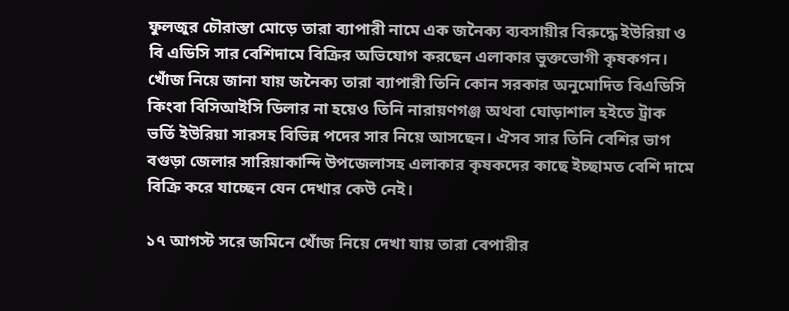ফুলজুর চৌরাস্তা মোড়ে তারা ব্যাপারী নামে এক জনৈক্য ব্যবসায়ীর বিরুদ্ধে ইউরিয়া ও বি এডিসি সার বেশিদামে বিক্রির অভিযোগ করছেন এলাকার ভুক্তভোগী কৃষকগন। খোঁজ নিয়ে জানা যায় জনৈক্য তারা ব্যাপারী তিনি কোন সরকার অনুমোদিত বিএডিসি কিংবা বিসিআইসি ডিলার না হয়েও তিনি নারায়ণগঞ্জ অথবা ঘোড়াশাল হইতে ট্রাক ভর্তি ইউরিয়া সারসহ বিভিন্ন পদের সার নিয়ে আসছেন। ঐসব সার তিনি বেশির ভাগ বগুড়া জেলার সারিয়াকান্দি উপজেলাসহ এলাকার কৃষকদের কাছে ইচ্ছামত বেশি দামে  বিক্রি করে যাচ্ছেন যেন দেখার কেউ নেই।

১৭ আগস্ট সরে জমিনে খোঁজ নিয়ে দেখা যায় তারা বেপারীর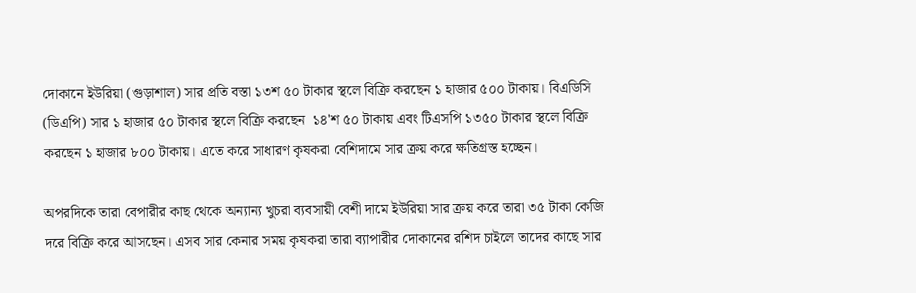দোকানে ইউরিয়া (গুড়াশাল) সার প্রতি বস্তা ১৩শ ৫০ টাকার স্থলে বিক্রি করছেন ১ হাজার ৫০০ টাকায়। বিএডিসি (ডিএপি) সার ১ হাজার ৫০ টাকার স্থলে বিক্রি করছেন  ১৪'শ ৫০ টাকায় এবং টিএসপি ১৩৫০ টাকার স্থলে বিক্রি করছেন ১ হাজার ৮০০ টাকায়। এতে করে সাধারণ কৃষকরা বেশিদামে সার ক্রয় করে ক্ষতিগ্রস্ত হচ্ছেন।

অপরদিকে তারা বেপারীর কাছ থেকে অন্যান্য খুচরা ব্যবসায়ী বেশী দামে ইউরিয়া সার ক্রয় করে তারা ৩৫ টাকা কেজি দরে বিক্রি করে আসছেন। এসব সার কেনার সময় কৃষকরা তারা ব্যাপারীর দোকানের রশিদ চাইলে তাদের কাছে সার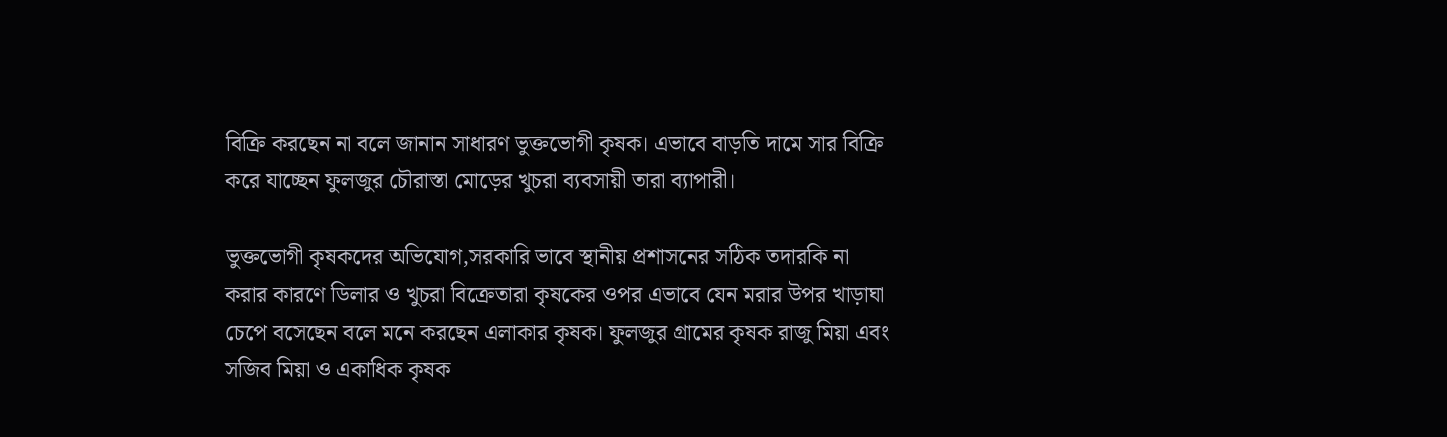বিক্রি করছেন না বলে জানান সাধারণ ভুক্তভোগী কৃষক। এভাবে বাড়তি দামে সার বিক্রি করে যাচ্ছেন ফুলজুর চৌরাস্তা মোড়ের খুচরা ব্যবসায়ী তারা ব্যাপারী।

ভুক্তভোগী কৃষকদের অভিযোগ,সরকারি ভাবে স্থানীয় প্রশাসনের সঠিক তদারকি না করার কারণে ডিলার ও খুচরা বিক্রেতারা কৃষকের ওপর এভাবে যেন মরার উপর খাড়াঘা চেপে বসেছেন বলে মনে করছেন এলাকার কৃষক। ফুলজুর গ্রামের কৃষক রাজু মিয়া এবং সজিব মিয়া ও একাধিক কৃষক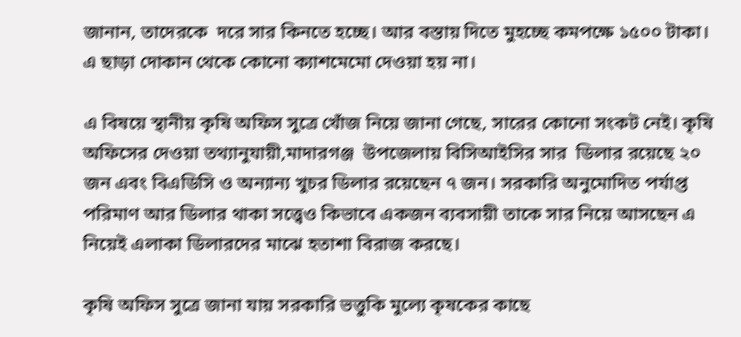জানান, তাদেরকে  দরে সার কিনতে হচ্ছে। আর বস্তায় দিতে মুহচ্ছে কমপক্ষে ১৫০০ টাকা। এ ছাড়া দোকান থেকে কোনো ক্যাশমেমো দেওয়া হয় না।

এ বিষয়ে স্থানীয় কৃষি অফিস সুত্রে খোঁজ নিয়ে জানা গেছে, সারের কোনো সংকট নেই। কৃষি অফিসের দেওয়া তথ্যানুযায়ী,মাদারগঞ্জ  উপজেলায় বিসিআইসির সার  ডিলার রয়েছে ২০ জন এবং বিএডিসি ও অন্যান্য খুচর ডিলার রয়েছেন ৭ জন। সরকারি অনুমোদিত পর্যাপ্ত পরিমাণ আর ডিলার থাকা সত্ত্বেও কিভাবে একজন ব্যবসায়ী তাকে সার নিয়ে আসছেন এ নিয়েই এলাকা ডিলারদের মাঝে হতাশা বিরাজ করছে।

কৃষি অফিস সুত্রে জানা যায় সরকারি ভত্তুকি মুল্যে কৃষকের কাছে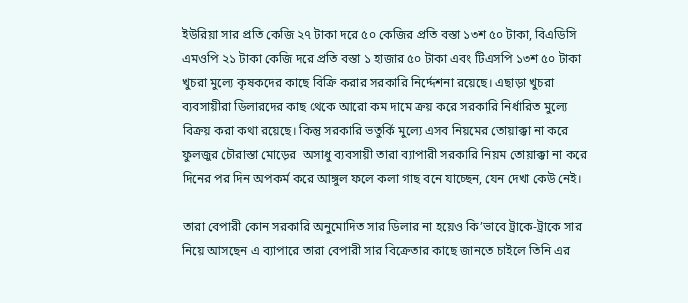ইউরিয়া সার প্রতি কেজি ২৭ টাকা দরে ৫০ কেজির প্রতি বস্তা ১৩শ ৫০ টাকা, বিএডিসি এমওপি ২১ টাকা কেজি দরে প্রতি বস্তা ১ হাজার ৫০ টাকা এবং টিএসপি ১৩শ ৫০ টাকা খুচরা মুল্যে কৃষকদের কাছে বিক্রি করার সরকারি নির্দ্দেশনা রয়েছে। এছাড়া খুচরা ব্যবসায়ীরা ডিলারদের কাছ থেকে আরো কম দামে ক্রয় করে সরকারি নির্ধারিত মুল্যে বিক্রয় করা কথা রয়েছে। কিন্তু সরকারি ভতুর্কি মুল্যে এসব নিয়মের তোয়াক্কা না করে ফুলজুর চৌরাস্তা মোড়ের  অসাধু ব্যবসায়ী তারা ব্যাপারী সরকারি নিয়ম তোয়াক্কা না করে দিনের পর দিন অপকর্ম করে আঙ্গুল ফলে কলা গাছ বনে যাচ্ছেন, যেন দেখা কেউ নেই।

তারা বেপারী কোন সরকারি অনুমোদিত সার ডিলার না হয়েও কি’ভাবে ট্রাকে-ট্রাকে সার নিয়ে আসছেন এ ব্যাপারে তারা বেপারী সার বিক্রেতার কাছে জানতে চাইলে তিনি এর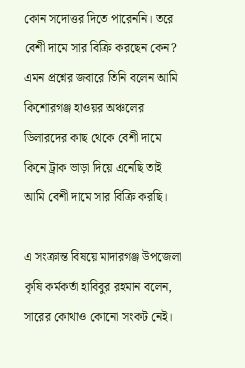কোন সদোত্তর দিতে পারেননি। তরে বেশী দামে সার বিক্রি করছেন কেন? এমন প্রশ্নের জবারে তিনি বলেন আমি কিশোরগঞ্জ হাওয়র অঞ্চলের ডিলারদের কাছ থেকে বেশী দামে কিনে ট্রাক ভাড়া দিয়ে এনেছি তাই আমি বেশী দামে সার বিক্রি করছি।

এ সংক্রান্ত বিষয়ে মাদারগঞ্জ উপজেলা কৃষি কর্মকর্তা হাবিবুর রহমান বলেন, সারের কোথাও কোনো সংকট নেই।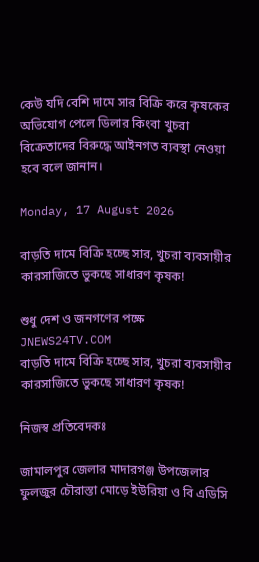কেউ যদি বেশি দামে সার বিক্রি করে কৃষকের অভিযোগ পেলে ডিলার কিংবা খুচরা বিক্রেতাদের বিরুদ্ধে আইনগত ব্যবস্থা নেওয়া হবে বলে জানান।

Monday, 17 August 2026

বাড়তি দামে বিক্রি হচ্ছে সার, খুচরা ব্যবসায়ীর কারসাজিতে ভুকছে সাধারণ কৃষক!

শুধু দেশ ও জনগণের পক্ষে  JNEWS24TV.COM
বাড়তি দামে বিক্রি হচ্ছে সার, খুচরা ব্যবসায়ীর কারসাজিতে ভুকছে সাধারণ কৃষক!

নিজস্ব প্রতিবেদকঃ

জামালপুর জেলার মাদারগঞ্জ উপজেলার ফুলজুর চৌরাস্তা মোড়ে ইউরিয়া ও বি এডিসি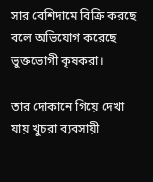সার বেশিদামে বিক্রি করছে বলে অভিযোগ করেছে ভুক্তভোগী কৃষকরা।

তার দোকানে গিয়ে দেখা যায় খুচরা ব্যবসায়ী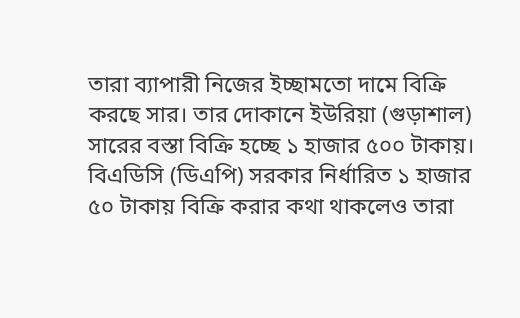তারা ব্যাপারী নিজের ইচ্ছামতো দামে বিক্রি করছে সার। তার দোকানে ইউরিয়া (গুড়াশাল) সারের বস্তা বিক্রি হচ্ছে ১ হাজার ৫০০ টাকায়।  বিএডিসি (ডিএপি) সরকার নির্ধারিত ১ হাজার ৫০ টাকায় বিক্রি করার কথা থাকলেও তারা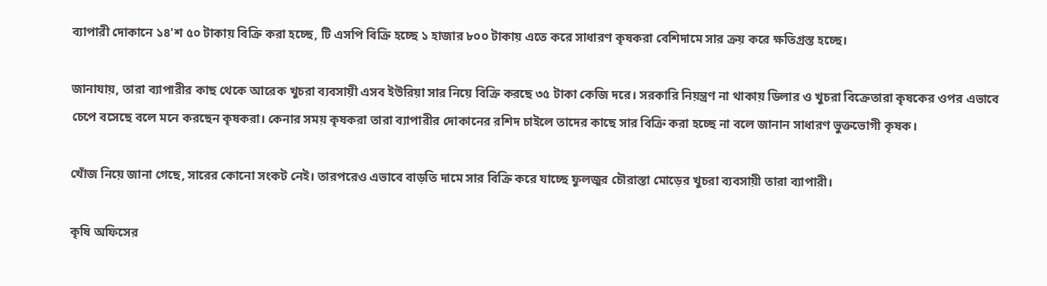ব্যাপারী দোকানে ১৪'শ ৫০ টাকায় বিক্রি করা হচ্ছে, টি এসপি বিক্রি হচ্ছে ১ হাজার ৮০০ টাকায় এতে করে সাধারণ কৃষকরা বেশিদামে সার ক্রয় করে ক্ষতিগ্রস্ত হচ্ছে।

জানাযায়, তারা ব্যাপারীর কাছ থেকে আরেক খুচরা ব্যবসায়ী এসব ইউরিয়া সার নিয়ে বিক্রি করছে ৩৫ টাকা কেজি দরে। সরকারি নিয়ন্ত্রণ না থাকায় ডিলার ও খুচরা বিক্রেতারা কৃষকের ওপর এভাবে চেপে বসেছে বলে মনে করছেন কৃষকরা। কেনার সময় কৃষকরা তারা ব্যাপারীর দোকানের রশিদ চাইলে তাদের কাছে সার বিক্রি করা হচ্ছে না বলে জানান সাধারণ ভুক্তভোগী কৃষক।

খোঁজ নিয়ে জানা গেছে, সারের কোনো সংকট নেই। তারপরেও এভাবে বাড়তি দামে সার বিক্রি করে যাচ্ছে ফুলজুর চৌরাস্তা মোড়ের খুচরা ব্যবসায়ী তারা ব্যাপারী।

কৃষি অফিসের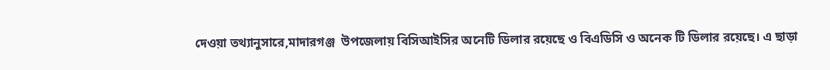দেওয়া তথ্যানুসারে,মাদারগঞ্জ  উপজেলায় বিসিআইসির অনেটি ডিলার রয়েছে ও বিএডিসি ও অনেক টি ডিলার রয়েছে। এ ছাড়া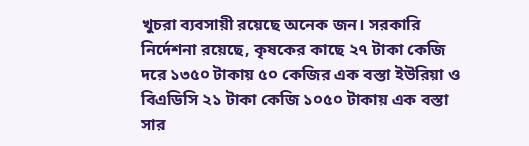খুচরা ব্যবসায়ী রয়েছে অনেক জন। সরকারি নির্দেশনা রয়েছে, কৃষকের কাছে ২৭ টাকা কেজি  দরে ১৩৫০ টাকায় ৫০ কেজির এক বস্তা ইউরিয়া ও বিএডিসি ২১ টাকা কেজি ১০৫০ টাকায় এক বস্তা সার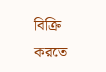বিক্রি করতে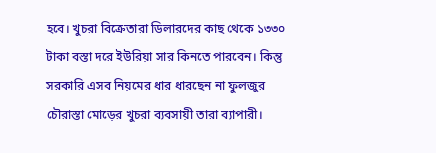হবে। খুচরা বিক্রেতারা ডিলারদের কাছ থেকে ১৩৩০ টাকা বস্তা দরে ইউরিয়া সার কিনতে পারবেন। কিন্তু সরকারি এসব নিয়মের ধার ধারছেন না ফুলজুর চৌরাস্তা মোড়ের খুচরা ব্যবসায়ী তারা ব্যাপারী।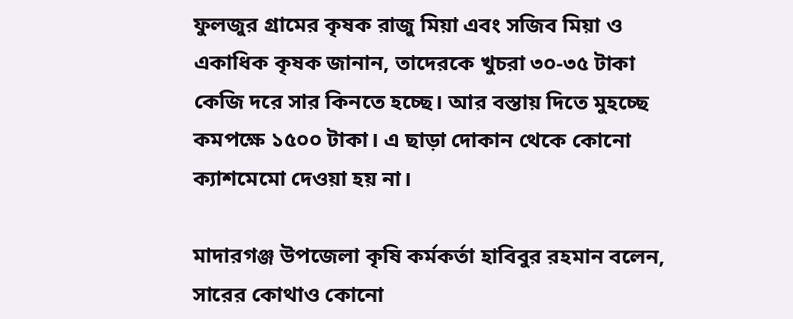ফুলজুর গ্রামের কৃষক রাজু মিয়া এবং সজিব মিয়া ও একাধিক কৃষক জানান, তাদেরকে খুচরা ৩০-৩৫ টাকা কেজি দরে সার কিনতে হচ্ছে। আর বস্তায় দিতে মুহচ্ছে কমপক্ষে ১৫০০ টাকা। এ ছাড়া দোকান থেকে কোনো ক্যাশমেমো দেওয়া হয় না।

মাদারগঞ্জ উপজেলা কৃষি কর্মকর্তা হাবিবুর রহমান বলেন, সারের কোথাও কোনো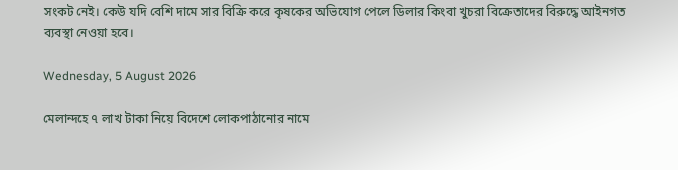সংকট নেই। কেউ যদি বেশি দামে সার বিক্রি করে কৃষকের অভিযোগ পেলে ডিলার কিংবা খুচরা বিক্রেতাদের বিরুদ্ধে আইনগত ব্যবস্থা নেওয়া হবে।

Wednesday, 5 August 2026

মেলান্দহে ৭ লাখ টাকা নিয়ে বিদেশে লোকপাঠানোর নামে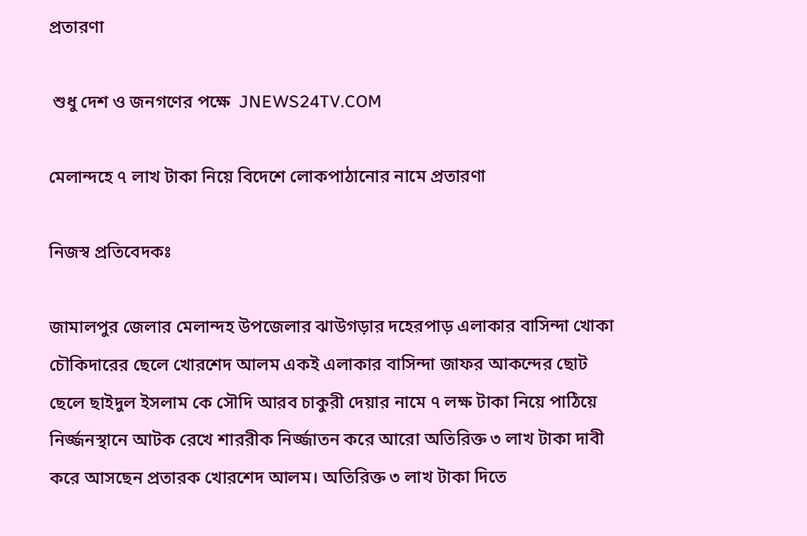প্রতারণা

 শুধু দেশ ও জনগণের পক্ষে  JNEWS24TV.COM

মেলান্দহে ৭ লাখ টাকা নিয়ে বিদেশে লোকপাঠানোর নামে প্রতারণা

নিজস্ব প্রতিবেদকঃ

জামালপুর জেলার মেলান্দহ উপজেলার ঝাউগড়ার দহেরপাড় এলাকার বাসিন্দা খোকা চৌকিদারের ছেলে খোরশেদ আলম একই এলাকার বাসিন্দা জাফর আকন্দের ছোট ছেলে ছাইদুল ইসলাম কে সৌদি আরব চাকুরী দেয়ার নামে ৭ লক্ষ টাকা নিয়ে পাঠিয়ে নির্জ্জনস্থানে আটক রেখে শাররীক নির্জ্জাতন করে আরো অতিরিক্ত ৩ লাখ টাকা দাবী করে আসছেন প্রতারক খোরশেদ আলম। অতিরিক্ত ৩ লাখ টাকা দিতে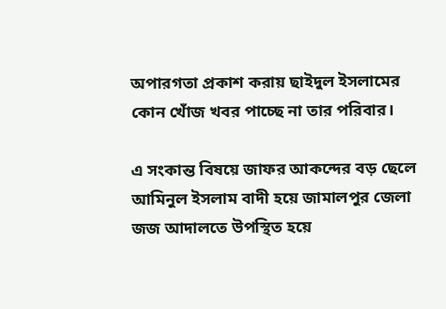অপারগতা প্রকাশ করায় ছাইদুল ইসলামের কোন খোঁজ খবর পাচ্ছে না তার পরিবার।

এ সংকান্ত বিষয়ে জাফর আকন্দের বড় ছেলে  আমিনুল ইসলাম বাদী হয়ে জামালপুর জেলা জজ আদালতে উপস্থিত হয়ে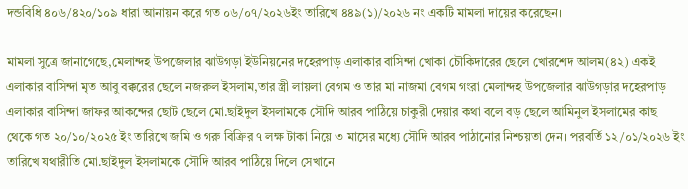দন্ডবিধি ৪০৬/৪২০/১০৯ ধারা আনায়ন করে গত ০৬/০৭/২০২৬ইং তারিখে ৪৪৯(১)/২০২৬ নং একটি মামলা দায়ের করেছেন।

মামলা সুত্রে জানাগেছে,মেলান্দহ উপজেলার ঝাউগড়া ইউনিয়নের দহেরপাড় এলাকার বাসিন্দা খোকা চৌকিদারের ছেলে খোরশেদ আলম(৪২) একই এলাকার বাসিন্দা মৃত আবু বক্করের ছেলে নজরুল ইসলাম,তার স্ত্রী লায়লা বেগম ও তার মা নাজমা বেগম গংরা মেলান্দহ উপজেলার ঝাউগড়ার দহেরপাড় এলাকার বাসিন্দা জাফর আকন্দের ছোট ছেলে মো.ছাইদুল ইসলামকে সৌদি আরব পাঠিয়ে চাকুরী দেয়ার কথা বলে বড় ছেলে আমিনুল ইসলামের কাছ থেকে গত ২০/১০/২০২৫ ইং তারিখে জমি ও গরু বিক্রির ৭ লক্ষ টাকা নিয়ে ৩ মাসের মধ্যে সৌদি আরব পাঠানোর নিশ্চয়তা দেন। পরবর্তি ১২/০১/২০২৬ ইং তারিখে যথারীতি মো.ছাইদুল ইসলামকে সৌদি আরব পাঠিয়ে দিলে সেখানে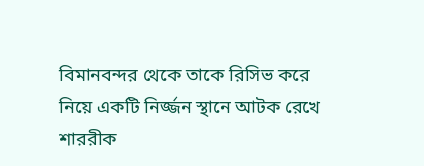বিমানবন্দর থেকে তাকে রিসিভ করে নিয়ে একটি নির্জ্জন স্থানে আটক রেখে শাররীক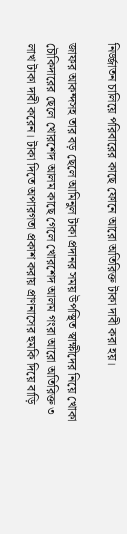নির্জ্জাতন চালিয়ে পরিবারের কাছে ফোনে আরো অতিরিক্ত টাকা দাবী করা হয়।

জাফর আকন্দসহ তার বড় ছেলে আমিনুল টাকা প্রদানর সময় উপস্থিত স্বাক্ষীদের নিয়ে খোকা চৌকিদারের ছেলে খোরশেদ আলম কাছে গেলে খোরশেদ আলম গংরা আরো অতিরিক্ত ৩ লাখ টাকা দাবী করেন। টাকা দিতে অপারগতা প্রকাশ করায় প্রাণনাসের হুমকি দিয়ে বাড়ি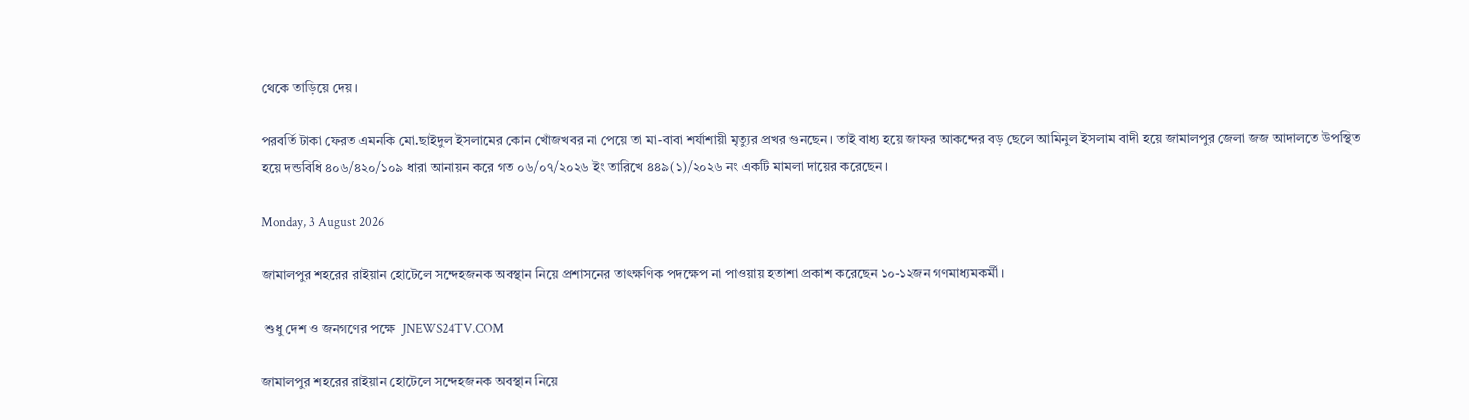থেকে তাড়িয়ে দেয়।

পরবর্তি টাকা ফেরত এমনকি মো.ছাইদুল ইসলামের কোন খোঁজখবর না পেয়ে তা মা-বাবা শর্যাশায়ী মৃত্যুর প্রখর গুনছেন। তাই বাধ্য হয়ে জাফর আকন্দের বড় ছেলে আমিনুল ইসলাম বাদী হয়ে জামালপুর জেলা জজ আদালতে উপস্থিত হয়ে দন্ডবিধি ৪০৬/৪২০/১০৯ ধারা আনায়ন করে গত ০৬/০৭/২০২৬ ইং তারিখে ৪৪৯(১)/২০২৬ নং একটি মামলা দায়ের করেছেন।

Monday, 3 August 2026

জামালপুর শহরের রাইয়ান হোটেলে সন্দেহজনক অবস্থান নিয়ে প্রশাসনের তাৎক্ষণিক পদক্ষেপ না পাওয়ায় হতাশা প্রকাশ করেছেন ১০-১২জন গণমাধ্যমকর্মী।

 শুধু দেশ ও জনগণের পক্ষে  JNEWS24TV.COM

জামালপুর শহরের রাইয়ান হোটেলে সন্দেহজনক অবস্থান নিয়ে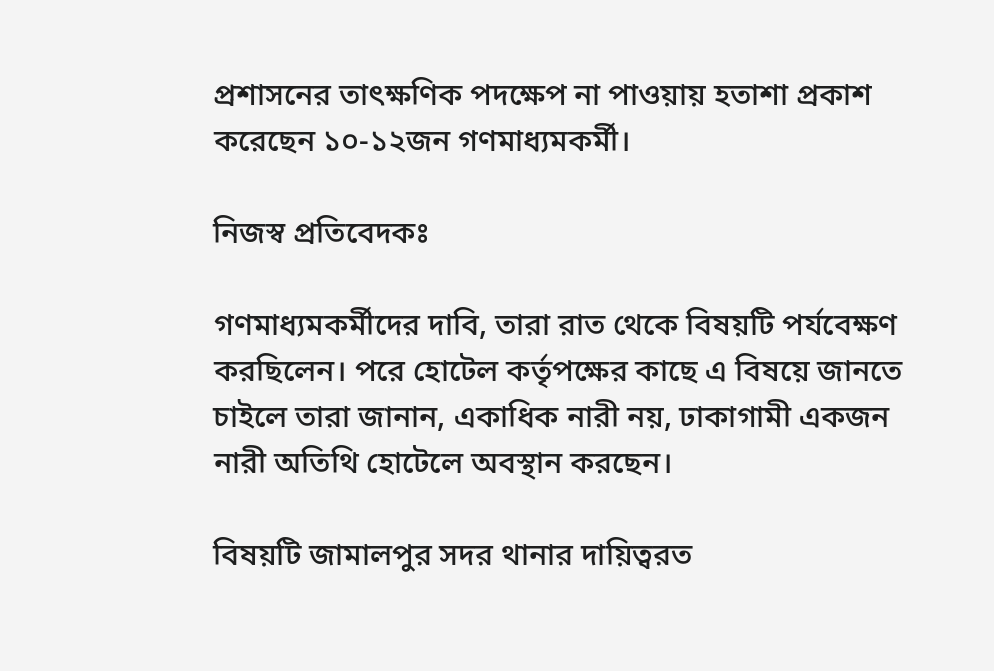প্রশাসনের তাৎক্ষণিক পদক্ষেপ না পাওয়ায় হতাশা প্রকাশ করেছেন ১০-১২জন গণমাধ্যমকর্মী।

নিজস্ব প্রতিবেদকঃ

গণমাধ্যমকর্মীদের দাবি, তারা রাত থেকে বিষয়টি পর্যবেক্ষণ করছিলেন। পরে হোটেল কর্তৃপক্ষের কাছে এ বিষয়ে জানতে চাইলে তারা জানান, একাধিক নারী নয়, ঢাকাগামী একজন নারী অতিথি হোটেলে অবস্থান করছেন।

বিষয়টি জামালপুর সদর থানার দায়িত্বরত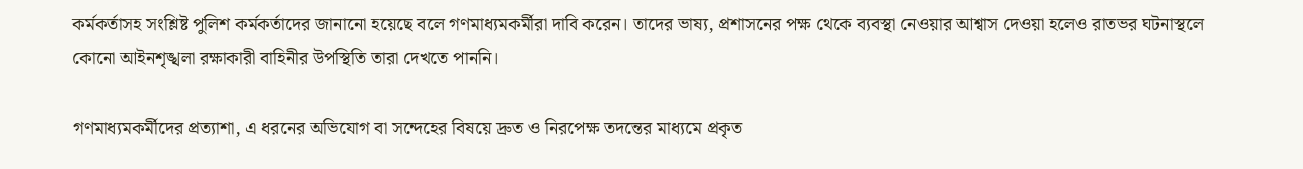কর্মকর্তাসহ সংশ্লিষ্ট পুলিশ কর্মকর্তাদের জানানো হয়েছে বলে গণমাধ্যমকর্মীরা দাবি করেন। তাদের ভাষ্য, প্রশাসনের পক্ষ থেকে ব্যবস্থা নেওয়ার আশ্বাস দেওয়া হলেও রাতভর ঘটনাস্থলে কোনো আইনশৃঙ্খলা রক্ষাকারী বাহিনীর উপস্থিতি তারা দেখতে পাননি।

গণমাধ্যমকর্মীদের প্রত্যাশা, এ ধরনের অভিযোগ বা সন্দেহের বিষয়ে দ্রুত ও নিরপেক্ষ তদন্তের মাধ্যমে প্রকৃত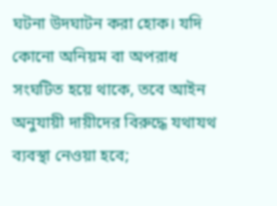ঘটনা উদঘাটন করা হোক। যদি কোনো অনিয়ম বা অপরাধ সংঘটিত হয়ে থাকে, তবে আইন অনুযায়ী দায়ীদের বিরুদ্ধে যথাযথ ব্যবস্থা নেওয়া হবে;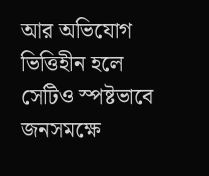আর অভিযোগ ভিত্তিহীন হলে সেটিও স্পষ্টভাবে জনসমক্ষে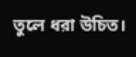তুলে ধরা উচিত।